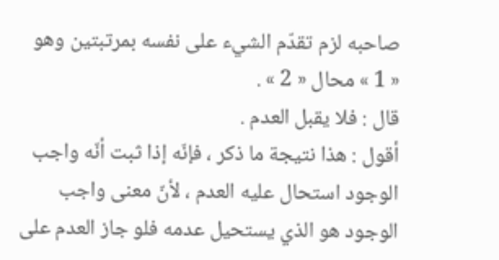صاحبه لزم تقدّم الشيء على نفسه بمرتبتين وهو « 1 » محال « 2 » .
قال : فلا يقبل العدم .
أقول : هذا نتيجة ما ذكر ، فإنّه إذا ثبت أنّه واجب الوجود استحال عليه العدم ، لأنّ معنى واجب الوجود هو الذي يستحيل عدمه فلو جاز العدم على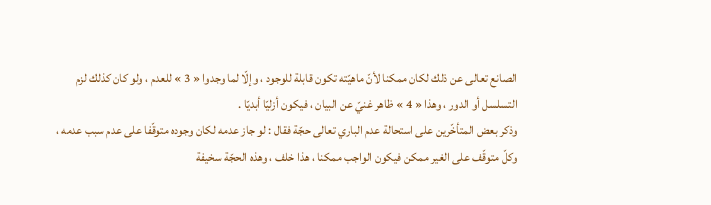الصانع تعالى عن ذلك لكان ممكنا لأنّ ماهيّته تكون قابلة للوجود ، وإلّا لما وجدوا « 3 » للعدم ، ولو كان كذلك لزم التسلسل أو الدور ، وهذا « 4 » ظاهر غنيّ عن البيان ، فيكون أزليّا أبديّا .
وذكر بعض المتأخّرين على استحالة عدم الباري تعالى حجّة فقال : لو جاز عدمه لكان وجوده متوقّفا على عدم سبب عدمه ، وكلّ متوقّف على الغير ممكن فيكون الواجب ممكنا ، هذا خلف ، وهذه الحجّة سخيفة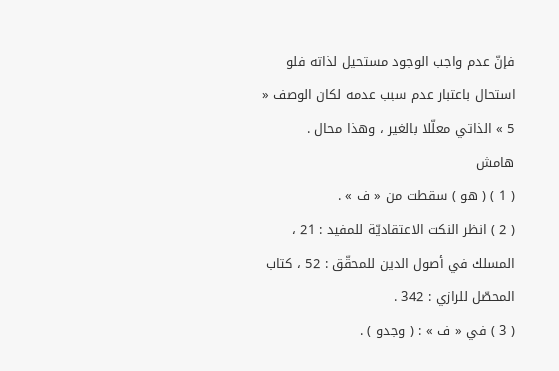فإنّ عدم واجب الوجود مستحيل لذاته فلو استحال باعتبار عدم سبب عدمه لكان الوصف « 5 » الذاتي معلّلا بالغير ، وهذا محال .
هامش
( 1 ) ( هو ) سقطت من « ف » .
( 2 ) انظر النكت الاعتقاديّة للمفيد : 21 ، المسلك في أصول الدين للمحقّق : 52 ، كتاب المحصّل للرازي : 342 .
( 3 ) في « ف » : ( وجدو ) .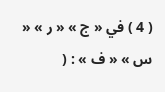( 4 ) في « ج » « ر » « س » « ف » : (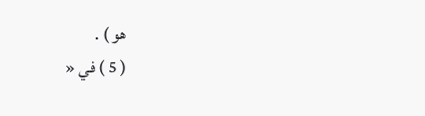هو ) .
( 5 ) في «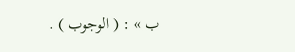ب » : ( الوجوب ) .